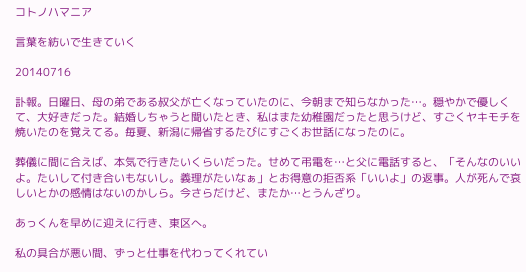コトノハマニア

言葉を紡いで生きていく

20140716

訃報。日曜日、母の弟である叔父が亡くなっていたのに、今朝まで知らなかった…。穏やかで優しくて、大好きだった。結婚しちゃうと聞いたとき、私はまた幼稚園だったと思うけど、すごくヤキモチを焼いたのを覚えてる。毎夏、新潟に帰省するたびにすごくお世話になったのに。

葬儀に間に合えば、本気で行きたいくらいだった。せめて弔電を…と父に電話すると、「そんなのいいよ。たいして付き合いもないし。義理がたいなぁ」とお得意の拒否系「いいよ」の返事。人が死んで哀しいとかの感情はないのかしら。今さらだけど、またか…とうんざり。

あっくんを早めに迎えに行き、東区へ。

私の具合が悪い間、ずっと仕事を代わってくれてい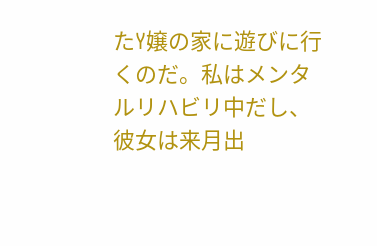たY嬢の家に遊びに行くのだ。私はメンタルリハビリ中だし、彼女は来月出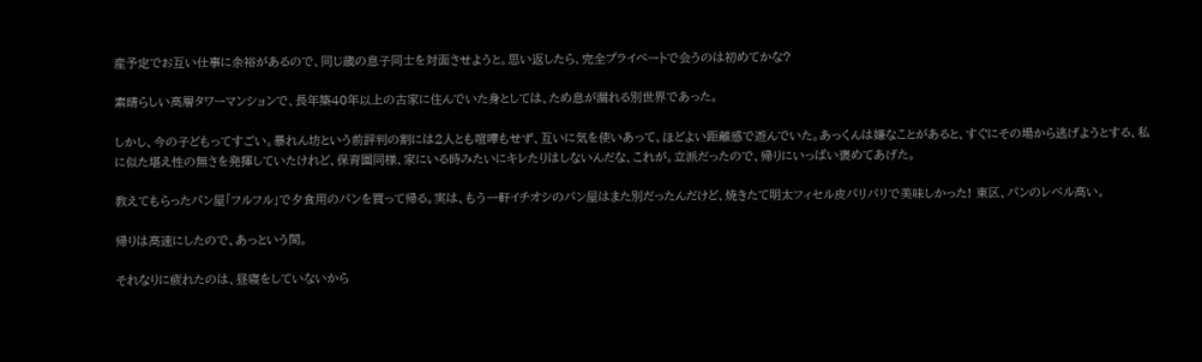産予定でお互い仕事に余裕があるので、同じ歳の息子同士を対面させようと。思い返したら、完全プライベートで会うのは初めてかな?

素晴らしい高層タワーマンションで、長年築40年以上の古家に住んでいた身としては、ため息が漏れる別世界であった。

しかし、今の子どもってすごい。暴れん坊という前評判の割には2人とも喧嘩もせず、互いに気を使いあって、ほどよい距離感で遊んでいた。あっくんは嫌なことがあると、すぐにその場から逃げようとする、私に似た堪え性の無さを発揮していたけれど、保育園同様、家にいる時みたいにキレたりはしないんだな、これが。立派だったので、帰りにいっぱい褒めてあげた。

教えてもらったパン屋「フルフル」で夕食用のパンを買って帰る。実は、もう一軒イチオシのパン屋はまた別だったんだけど、焼きたて明太フィセル皮パリパリで美味しかった! 東区、パンのレベル高い。

帰りは高速にしたので、あっという間。

それなりに疲れたのは、昼寝をしていないから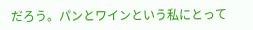だろう。パンとワインという私にとって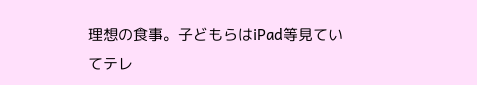理想の食事。子どもらはiPad等見ていてテレ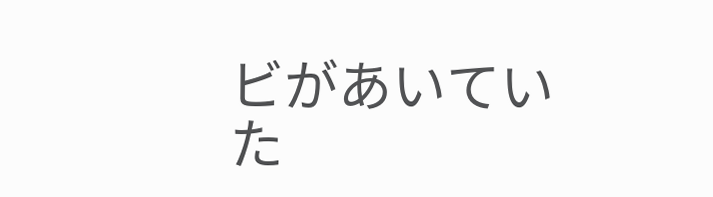ビがあいていた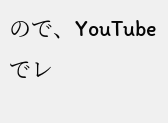ので、YouTubeでレ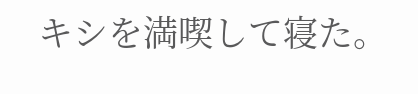キシを満喫して寝た。